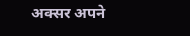अक्सर अपने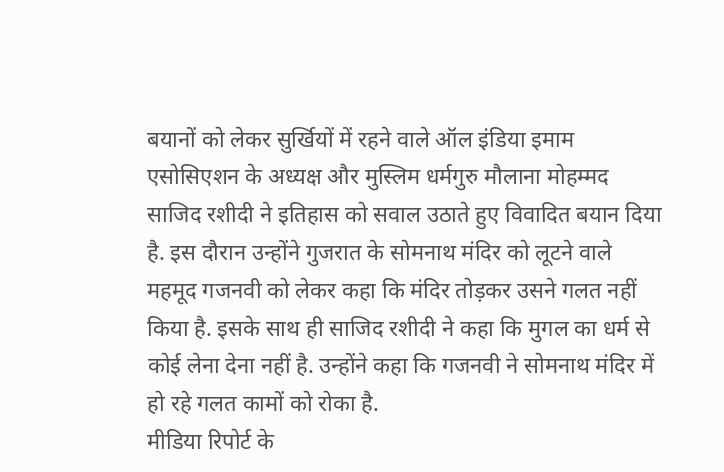बयानों को लेकर सुर्खियों में रहने वाले ऑल इंडिया इमाम एसोसिएशन के अध्यक्ष और मुस्लिम धर्मगुरु मौलाना मोहम्मद साजिद रशीदी ने इतिहास को सवाल उठाते हुए विवादित बयान दिया है. इस दौरान उन्होंने गुजरात के सोमनाथ मंदिर को लूटने वाले महमूद गजनवी को लेकर कहा कि मंदिर तोड़कर उसने गलत नहीं किया है. इसके साथ ही साजिद रशीदी ने कहा कि मुगल का धर्म से कोई लेना देना नहीं है. उन्होंने कहा कि गजनवी ने सोमनाथ मंदिर में हो रहे गलत कामों को रोका है.
मीडिया रिपोर्ट के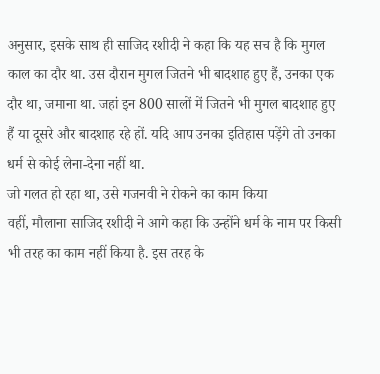अनुसार, इसके साथ ही साजिद रशीदी ने कहा कि यह सच है कि मुगल काल का दौर था. उस दौरान मुगल जितने भी बादशाह हुए हैं, उनका एक दौर था, जमाना था. जहां इन 800 सालों में जितने भी मुगल बादशाह हुए हैं या दूसरे और बादशाह रहे हों. यदि आप उनका इतिहास पड़ेंगे तो उनका धर्म से कोई लेना-देना नहीं था.
जो गलत हो रहा था, उसे गजनवी ने रोकने का काम किया
वहीं, मौलाना साजिद रशीदी ने आगे कहा कि उन्होंने धर्म के नाम पर किसी भी तरह का काम नहीं किया है. इस तरह के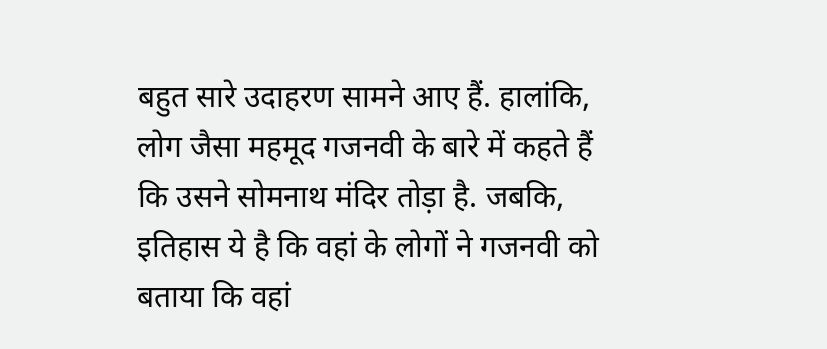बहुत सारे उदाहरण सामने आए हैं. हालांकि, लोग जैसा महमूद गजनवी के बारे में कहते हैं कि उसने सोमनाथ मंदिर तोड़ा है. जबकि, इतिहास ये है कि वहां के लोगों ने गजनवी को बताया कि वहां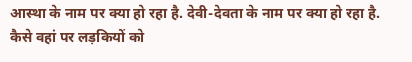आस्था के नाम पर क्या हो रहा है. देवी-देवता के नाम पर क्या हो रहा है. कैसे वहां पर लड़कियों को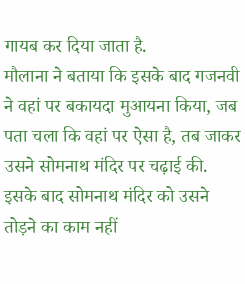गायब कर दिया जाता है.
मौलाना ने बताया कि इसके बाद गजनवी ने वहां पर बकायदा मुआयना किया, जब पता चला कि वहां पर ऐसा है, तब जाकर उसने सोमनाथ मंदिर पर चढ़ाई की. इसके बाद सोमनाथ मंदिर को उसने तोड़ने का काम नहीं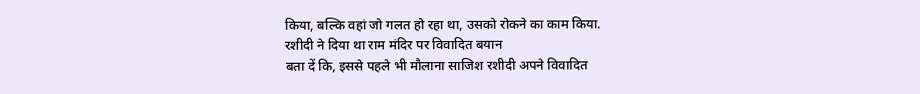किया, बल्कि वहां जो गलत हो रहा था, उसको रोकने का काम किया.
रशीदी ने दिया था राम मंदिर पर विवादित बयान
बता दें कि, इससे पहले भी मौलाना साजिश रशीदी अपने विवादित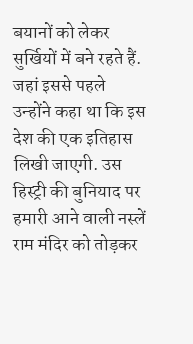बयानों को लेकर सुर्खियों में बने रहते हैं. जहां इससे पहले उन्होंने कहा था कि इस देश की एक इतिहास लिखी जाएगी. उस हिस्ट्री की बुनियाद पर हमारी आने वाली नस्लें राम मंदिर को तोड़कर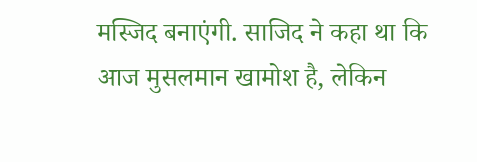मस्जिद बनाएंगी. साजिद ने कहा था कि आज मुसलमान खामोश है, लेकिन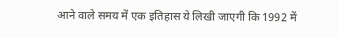आने वाले समय में एक इतिहास ये लिखी जाएगी कि 1992 में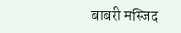बाबरी मस्जिद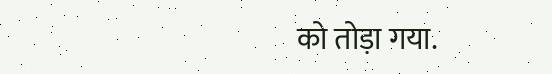को तोड़ा गया.